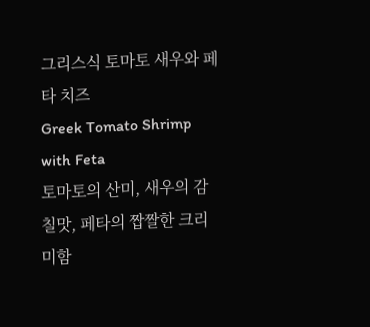그리스식 토마토 새우와 페타 치즈
Greek Tomato Shrimp with Feta
토마토의 산미, 새우의 감칠맛, 페타의 짭짤한 크리미함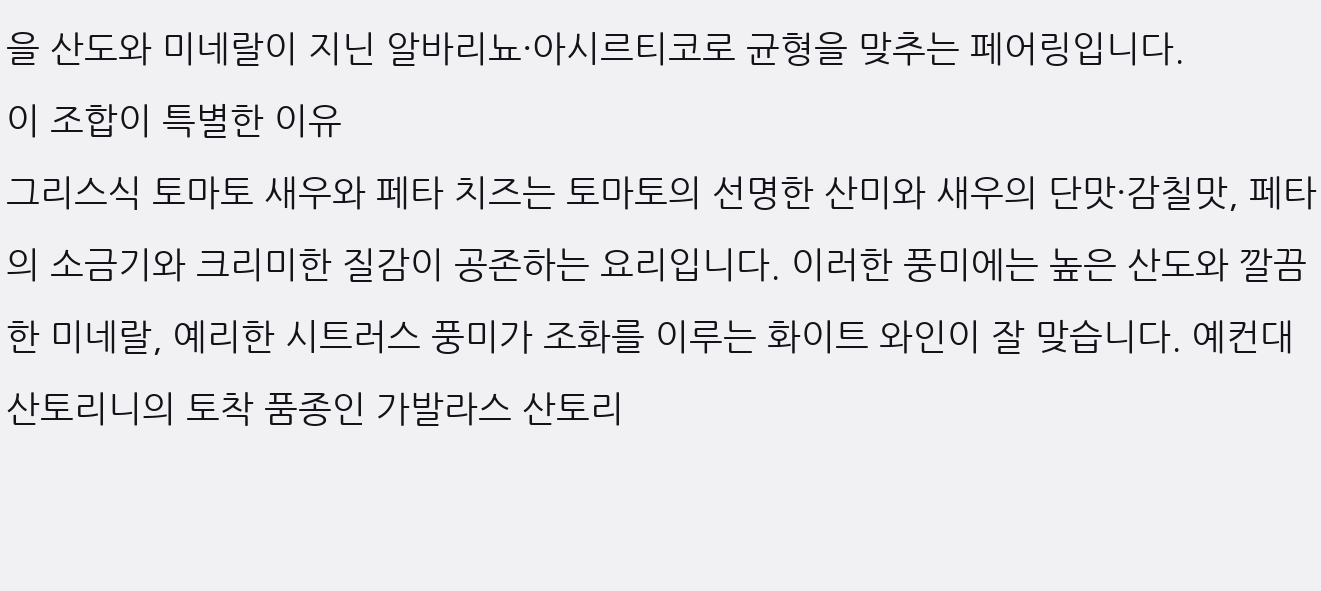을 산도와 미네랄이 지닌 알바리뇨·아시르티코로 균형을 맞추는 페어링입니다.
이 조합이 특별한 이유
그리스식 토마토 새우와 페타 치즈는 토마토의 선명한 산미와 새우의 단맛·감칠맛, 페타의 소금기와 크리미한 질감이 공존하는 요리입니다. 이러한 풍미에는 높은 산도와 깔끔한 미네랄, 예리한 시트러스 풍미가 조화를 이루는 화이트 와인이 잘 맞습니다. 예컨대 산토리니의 토착 품종인 가발라스 산토리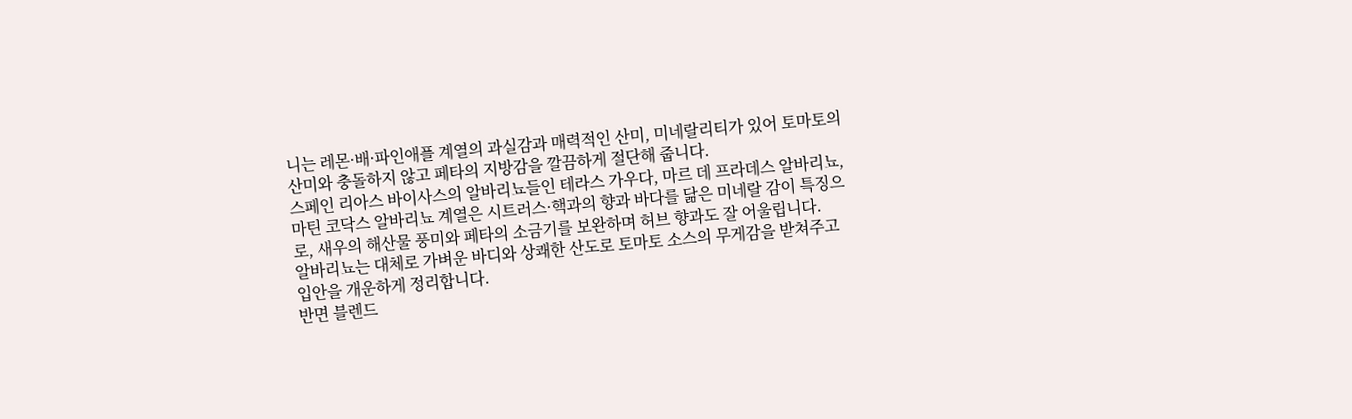니는 레몬·배·파인애플 계열의 과실감과 매력적인 산미, 미네랄리티가 있어 토마토의 산미와 충돌하지 않고 페타의 지방감을 깔끔하게 절단해 줍니다.
스페인 리아스 바이사스의 알바리뇨들인 테라스 가우다, 마르 데 프라데스 알바리뇨, 마틴 코닥스 알바리뇨 계열은 시트러스·핵과의 향과 바다를 닮은 미네랄 감이 특징으로, 새우의 해산물 풍미와 페타의 소금기를 보완하며 허브 향과도 잘 어울립니다.
알바리뇨는 대체로 가벼운 바디와 상쾌한 산도로 토마토 소스의 무게감을 받쳐주고 입안을 개운하게 정리합니다.
반면 블렌드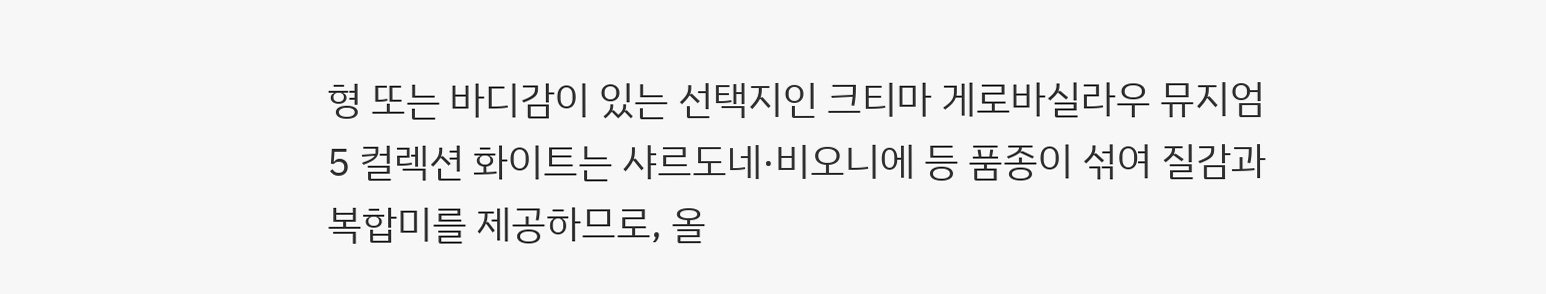형 또는 바디감이 있는 선택지인 크티마 게로바실라우 뮤지엄5 컬렉션 화이트는 샤르도네·비오니에 등 품종이 섞여 질감과 복합미를 제공하므로, 올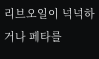리브오일이 넉넉하거나 페타를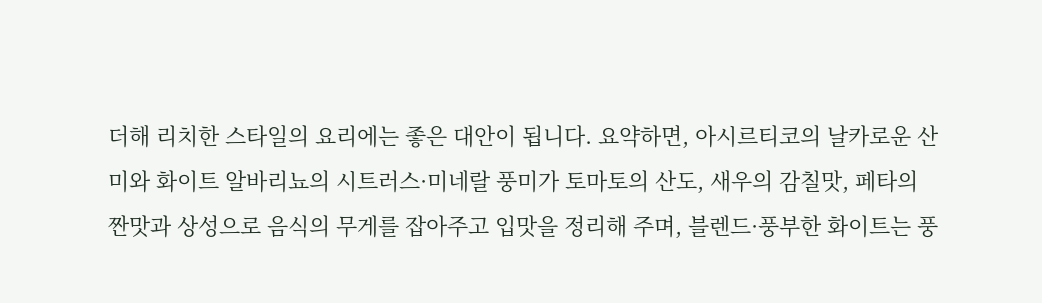더해 리치한 스타일의 요리에는 좋은 대안이 됩니다. 요약하면, 아시르티코의 날카로운 산미와 화이트 알바리뇨의 시트러스·미네랄 풍미가 토마토의 산도, 새우의 감칠맛, 페타의 짠맛과 상성으로 음식의 무게를 잡아주고 입맛을 정리해 주며, 블렌드·풍부한 화이트는 풍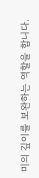미의 깊이를 보완하는 역할을 합니다.